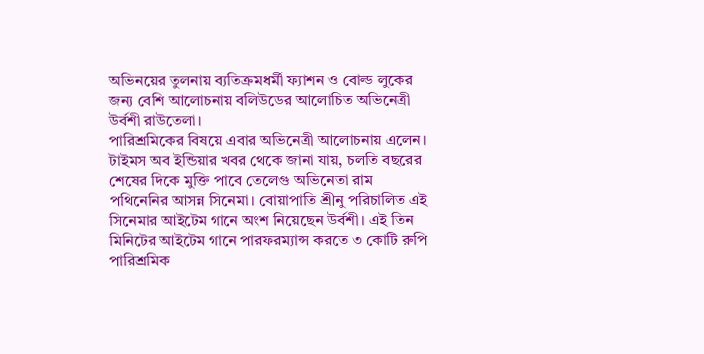অভিনয়ের তুলনায় ব্যতিক্রমধর্মী ফ্যাশন ও বোল্ড লুকের জন্য বেশি আলোচনায় বলিউডের আলোচিত অভিনেত্রী উর্বশী রাউতেলা।
পারিশ্রমিকের বিষয়ে এবার অভিনেত্রী আলোচনায় এলেন।
টাইমস অব ইন্ডিয়ার খবর থেকে জানা যায়, চলতি বছরের শেষের দিকে মুক্তি পাবে তেলেগু অভিনেতা রাম পথিনেনির আসন্ন সিনেমা। বোয়াপাতি শ্রীনু পরিচালিত এই সিনেমার আইটেম গানে অংশ নিয়েছেন উর্বশী। এই তিন মিনিটের আইটেম গানে পারফরম্যান্স করতে ৩ কোটি রুপি পারিশ্রমিক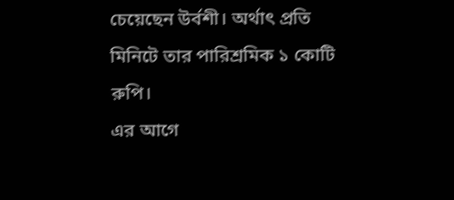চেয়েছেন উর্বশী। অর্থাৎ প্রতি মিনিটে তার পারিশ্রমিক ১ কোটি রুপি।
এর আগে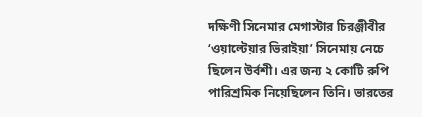দক্ষিণী সিনেমার মেগাস্টার চিরঞ্জীবীর ‘ওয়াল্টেয়ার ভিরাইয়া’ সিনেমায় নেচে ছিলেন উর্বশী। এর জন্য ২ কোটি রুপি পারিশ্রমিক নিয়েছিলেন তিনি। ভারতের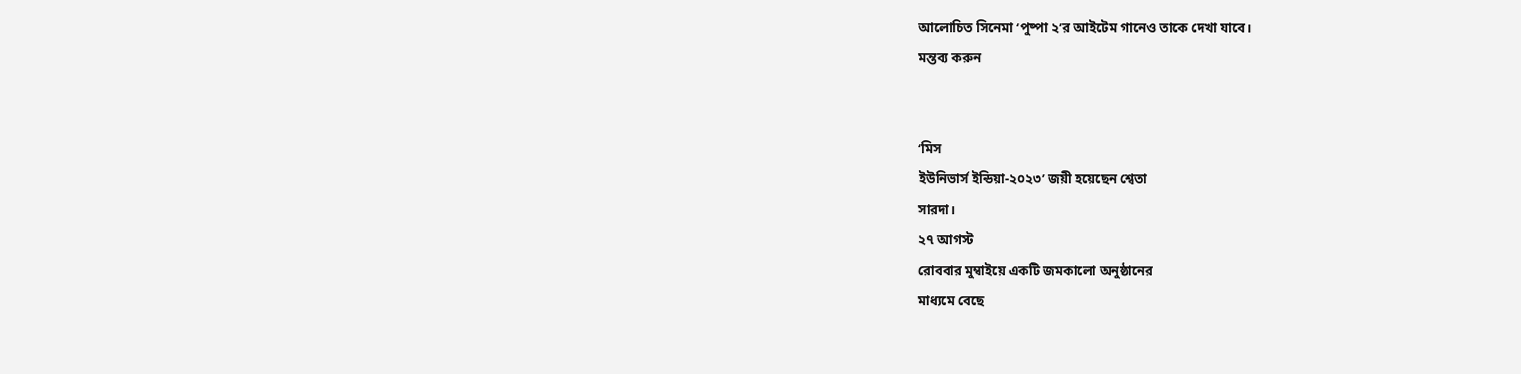আলোচিত সিনেমা ‘পুষ্পা ২’র আইটেম গানেও তাকে দেখা যাবে।
মন্তব্য করুন


‘মিস
ইউনিভার্স ইন্ডিয়া-২০২৩’ জয়ী হয়েছেন শ্বেতা
সারদা।
২৭ আগস্ট
রোববার মুম্বাইয়ে একটি জমকালো অনুষ্ঠানের
মাধ্যমে বেছে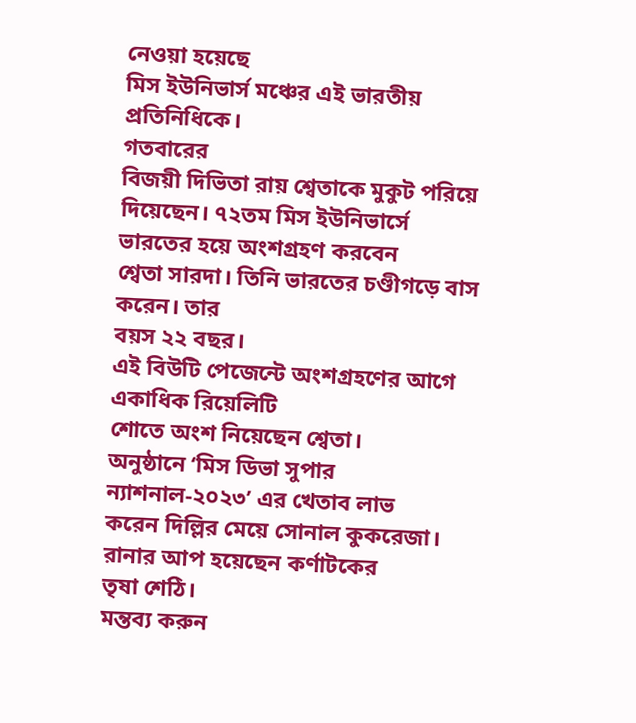নেওয়া হয়েছে
মিস ইউনিভার্স মঞ্চের এই ভারতীয় প্রতিনিধিকে।
গতবারের
বিজয়ী দিভিতা রায় শ্বেতাকে মুকুট পরিয়ে দিয়েছেন। ৭২তম মিস ইউনিভার্সে
ভারতের হয়ে অংশগ্রহণ করবেন
শ্বেতা সারদা। তিনি ভারতের চণ্ডীগড়ে বাস করেন। তার
বয়স ২২ বছর।
এই বিউটি পেজেন্টে অংশগ্রহণের আগে একাধিক রিয়েলিটি
শোতে অংশ নিয়েছেন শ্বেতা।
অনুষ্ঠানে ‘মিস ডিভা সুপার
ন্যাশনাল-২০২৩’ এর খেতাব লাভ
করেন দিল্লির মেয়ে সোনাল কুকরেজা।
রানার আপ হয়েছেন কর্ণাটকের
তৃষা শেঠি।
মন্তব্য করুন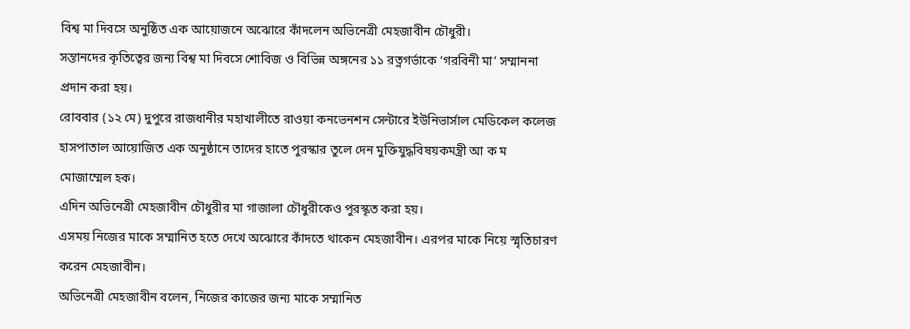বিশ্ব মা দিবসে অনুষ্ঠিত এক আয়োজনে অঝোরে কাঁদলেন অভিনেত্রী মেহজাবীন চৌধুরী।
সন্তানদের কৃতিত্বের জন্য বিশ্ব মা দিবসে শোবিজ ও বিভিন্ন অঙ্গনের ১১ রত্নগর্ভাকে ‘গরবিনী মা’ সম্মাননা প্রদান করা হয়।
রোববার (১২ মে) দুপুরে রাজধানীর মহাখালীতে রাওয়া কনভেনশন সেন্টারে ইউনিভার্সাল মেডিকেল কলেজ হাসপাতাল আয়োজিত এক অনুষ্ঠানে তাদের হাতে পুরস্কার তুলে দেন মুক্তিযুদ্ধবিষয়কমন্ত্রী আ ক ম মোজাম্মেল হক।
এদিন অভিনেত্রী মেহজাবীন চৌধুরীর মা গাজালা চৌধুরীকেও পুরস্কৃত করা হয়।
এসময় নিজের মাকে সম্মানিত হতে দেখে অঝোরে কাঁদতে থাকেন মেহজাবীন। এরপর মাকে নিয়ে স্মৃতিচারণ করেন মেহজাবীন।
অভিনেত্রী মেহজাবীন বলেন, নিজের কাজের জন্য মাকে সম্মানিত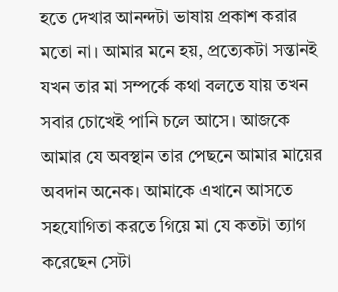হতে দেখার আনন্দটা ভাষায় প্রকাশ করার মতো না। আমার মনে হয়, প্রত্যেকটা সন্তানই যখন তার মা সম্পর্কে কথা বলতে যায় তখন সবার চোখেই পানি চলে আসে। আজকে আমার যে অবস্থান তার পেছনে আমার মায়ের অবদান অনেক। আমাকে এখানে আসতে সহযোগিতা করতে গিয়ে মা যে কতটা ত্যাগ করেছেন সেটা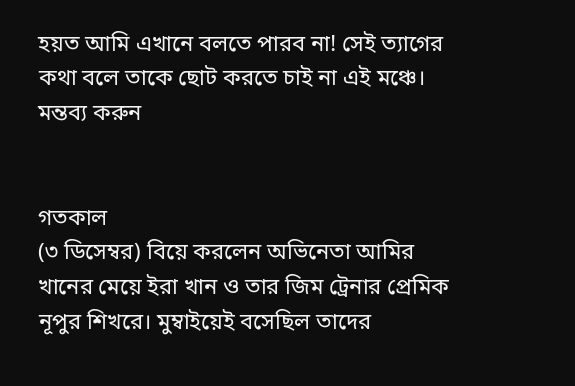হয়ত আমি এখানে বলতে পারব না! সেই ত্যাগের কথা বলে তাকে ছোট করতে চাই না এই মঞ্চে।
মন্তব্য করুন


গতকাল
(৩ ডিসেম্বর) বিয়ে করলেন অভিনেতা আমির খানের মেয়ে ইরা খান ও তার জিম ট্রেনার প্রেমিক
নূপুর শিখরে। মুম্বাইয়েই বসেছিল তাদের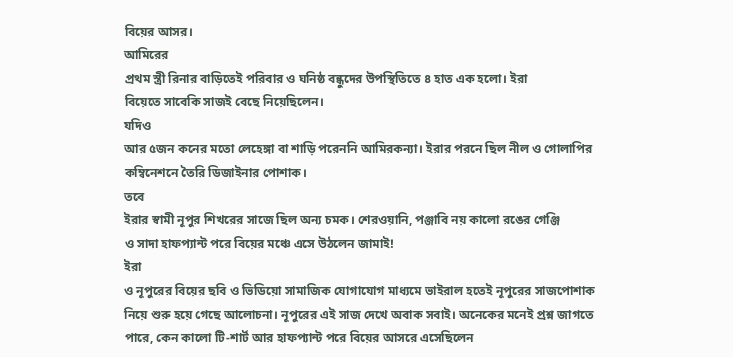বিয়ের আসর।
আমিরের
প্রথম স্ত্রী রিনার বাড়িতেই পরিবার ও ঘনিষ্ঠ বন্ধুদের উপস্থিতিতে ৪ হাত এক হলো। ইরা
বিয়েতে সাবেকি সাজই বেছে নিয়েছিলেন।
যদিও
আর ৫জন কনের মতো লেহেঙ্গা বা শাড়ি পরেননি আমিরকন্যা। ইরার পরনে ছিল নীল ও গোলাপির
কম্বিনেশনে তৈরি ডিজাইনার পোশাক।
তবে
ইরার স্বামী নূপুর শিখরের সাজে ছিল অন্য চমক। শেরওয়ানি, পঞ্জাবি নয় কালো রঙের গেঞ্জি
ও সাদা হাফপ্যান্ট পরে বিয়ের মঞ্চে এসে উঠলেন জামাই!
ইরা
ও নূপুরের বিয়ের ছবি ও ভিডিয়ো সামাজিক যোগাযোগ মাধ্যমে ভাইরাল হতেই নূপুরের সাজপোশাক
নিয়ে শুরু হয়ে গেছে আলোচনা। নূপুরের এই সাজ দেখে অবাক সবাই। অনেকের মনেই প্রশ্ন জাগতে
পারে, কেন কালো টি-শার্ট আর হাফপ্যান্ট পরে বিয়ের আসরে এসেছিলেন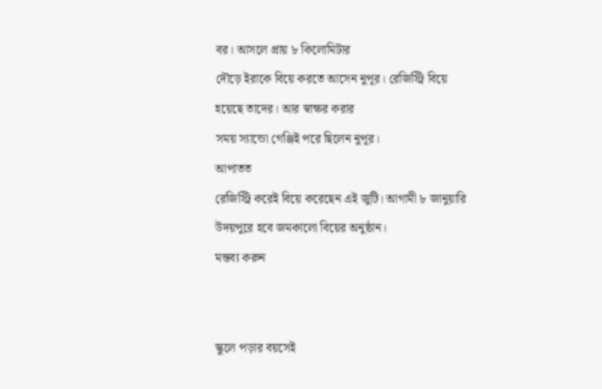বর। আসলে প্রায় ৮ কিলোমিটার
দৌড়ে ইরাকে বিয়ে করতে আসেন নুপূর। রেজিস্ট্রি বিয়ে হয়েছে তাদের। আর স্বাক্ষর করার
সময় স্যান্ডো গেঞ্জিই পরে ছিলেন নুপূর।
আপাতত
রেজিস্ট্রি করেই বিয়ে করেছেন এই জুটি। আগামী ৮ জানুয়ারি উদয়পুরে হবে জমকালো বিয়ের অনুষ্ঠান।
মন্তব্য করুন


স্কুলে পড়ার বয়সেই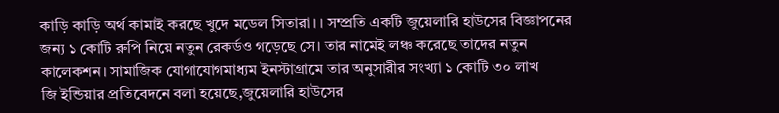কাড়ি কাড়ি অর্থ কামাই করছে খুদে মডেল সিতারা। । সম্প্রতি একটি জুয়েলারি হাউসের বিজ্ঞাপনের জন্য ১ কোটি রুপি নিয়ে নতুন রেকর্ডও গড়েছে সে। তার নামেই লঞ্চ করেছে তাদের নতুন কালেকশন। সামাজিক যোগাযোগমাধ্যম ইনস্টাগ্রামে তার অনুসারীর সংখ্যা ১ কোটি ৩০ লাখ
জি ইন্ডিয়ার প্রতিবেদনে বলা হয়েছে,জুয়েলারি হাউসের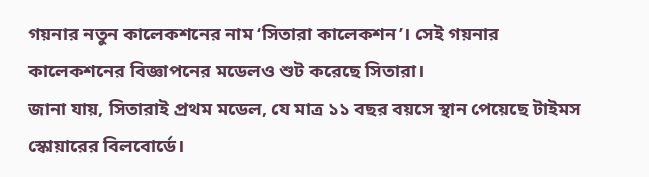গয়নার নতুন কালেকশনের নাম ‘সিতারা কালেকশন’। সেই গয়নার কালেকশনের বিজ্ঞাপনের মডেলও শুট করেছে সিতারা।
জানা যায়, সিতারাই প্রথম মডেল, যে মাত্র ১১ বছর বয়সে স্থান পেয়েছে টাইমস স্কোয়ারের বিলবোর্ডে।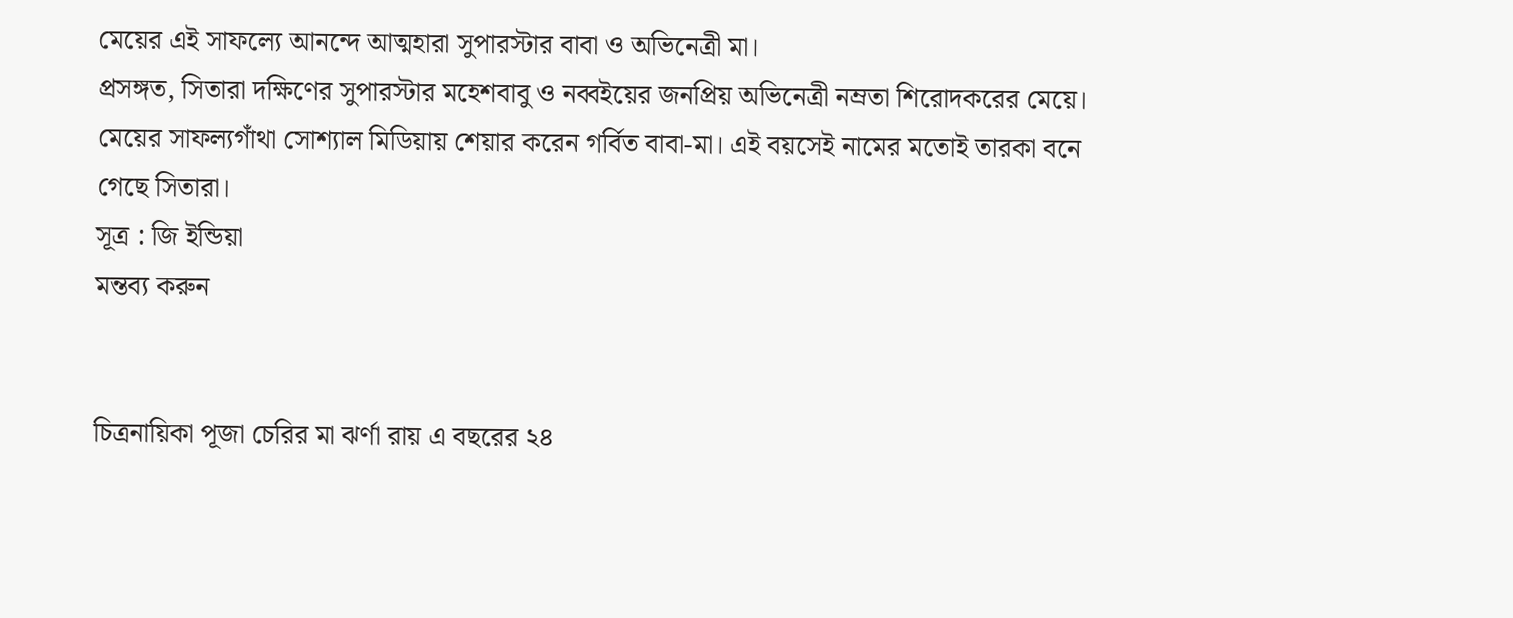মেয়ের এই সাফল্যে আনন্দে আত্মহারা সুপারস্টার বাবা ও অভিনেত্রী মা।
প্রসঙ্গত, সিতারা দক্ষিণের সুপারস্টার মহেশবাবু ও নব্বইয়ের জনপ্রিয় অভিনেত্রী নম্রতা শিরোদকরের মেয়ে। মেয়ের সাফল্যগাঁথা সোশ্যাল মিডিয়ায় শেয়ার করেন গর্বিত বাবা-মা। এই বয়সেই নামের মতোই তারকা বনে গেছে সিতারা।
সূত্র : জি ইন্ডিয়া
মন্তব্য করুন


চিত্রনায়িকা পূজা চেরির মা ঝর্ণা রায় এ বছরের ২৪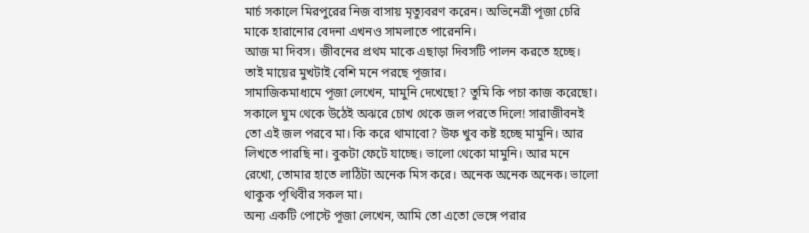মার্চ সকালে মিরপুরের নিজ বাসায় মৃত্যুবরণ করেন। অভিনেত্রী পূজা চেরি মাকে হারানোর বেদনা এখনও সামলাতে পারেননি।
আজ মা দিবস। জীবনের প্রথম মাকে এছাড়া দিবসটি পালন করতে হচ্ছে। তাই মায়ের মুখটাই বেশি মনে পরছে পূজার।
সামাজিকমাধ্যমে পূজা লেখেন, মামুনি দেখেছো? তুমি কি পচা কাজ করেছো। সকালে ঘুম থেকে উঠেই অঝরে চোখ থেকে জল পরতে দিলে! সারাজীবনই তো এই জল পরবে মা। কি করে থামাবো? উফ খুব কষ্ট হচ্ছে মামুনি। আর লিখতে পারছি না। বুকটা ফেটে যাচ্ছে। ভালো থেকো মামুনি। আর মনে রেখো, তোমার হাতে লাঠিটা অনেক মিস করে। অনেক অনেক অনেক। ভালো থাকুক পৃথিবীর সকল মা।
অন্য একটি পোস্টে পূজা লেখেন, আমি তো এতো ভেঙ্গে পরার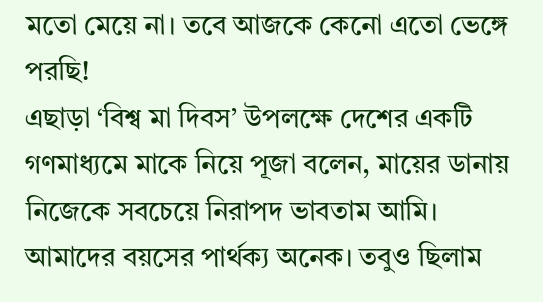মতো মেয়ে না। তবে আজকে কেনো এতো ভেঙ্গে পরছি!
এছাড়া ‘বিশ্ব মা দিবস’ উপলক্ষে দেশের একটি গণমাধ্যমে মাকে নিয়ে পূজা বলেন, মায়ের ডানায় নিজেকে সবচেয়ে নিরাপদ ভাবতাম আমি। আমাদের বয়সের পার্থক্য অনেক। তবুও ছিলাম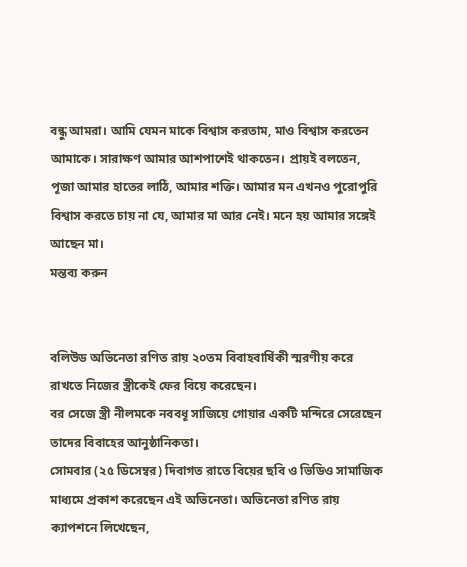বন্ধু আমরা। আমি যেমন মাকে বিশ্বাস করতাম, মাও বিশ্বাস করতেন আমাকে। সারাক্ষণ আমার আশপাশেই থাকতেন। প্রায়ই বলতেন, পূজা আমার হাতের লাঠি, আমার শক্তি। আমার মন এখনও পুরোপুরি বিশ্বাস করতে চায় না যে, আমার মা আর নেই। মনে হয় আমার সঙ্গেই আছেন মা।
মন্তব্য করুন


বলিউড অভিনেতা রণিত রায় ২০তম বিবাহবার্ষিকী স্মরণীয় করে রাখতে নিজের স্ত্রীকেই ফের বিয়ে করেছেন।
বর সেজে স্ত্রী নীলমকে নববধূ সাজিয়ে গোয়ার একটি মন্দিরে সেরেছেন তাদের বিবাহের আনুষ্ঠানিকতা।
সোমবার (২৫ ডিসেম্বর) দিবাগত রাতে বিয়ের ছবি ও ভিডিও সামাজিক মাধ্যমে প্রকাশ করেছেন এই অভিনেতা। অভিনেতা রণিত রায় ক্যাপশনে লিখেছেন,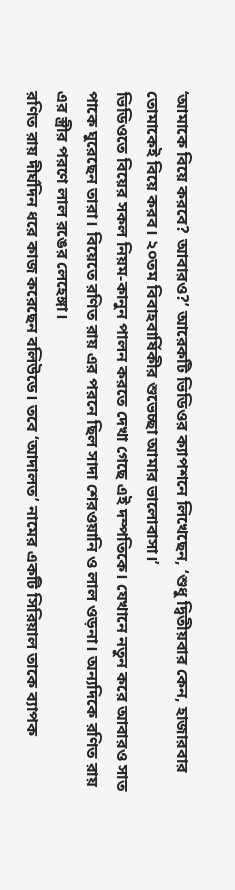‘আমাকে বিয়ে করবে? আবারও?’ আরেকটি ভিডিওর ক্যাপশনে লিখেছেন, ‘শুধু দ্বিতীয়বার কেন, হাজারবার তোমাকেই বিয়ে করব। ২০তম বিবাহবার্ষিকীর শুভেচ্ছা আমার ভালোবাসা।’
ভিডিওতে বিয়ের সকল নিয়ম-কানুন পালন করতে দেখা গেছে এই দম্পতিকে। যেখানে নতুন করে আবারও সাত পাকে ঘুরেছেন তারা। বিয়েতে রণিত রায় এর পরনে ছিল সাদা শেরওয়ানি ও লাল ওড়না। অন্যদিকে রণিত রায় এর স্ত্রীর পরণে লাল রঙের লেহেঙ্গা।
রণিত রায় দীর্ঘদিন ধরে কাজ করেছেন বলিউডে। তবে ‘আদালত’ নামের একটি সিরিয়াল তাকে ব্যাপক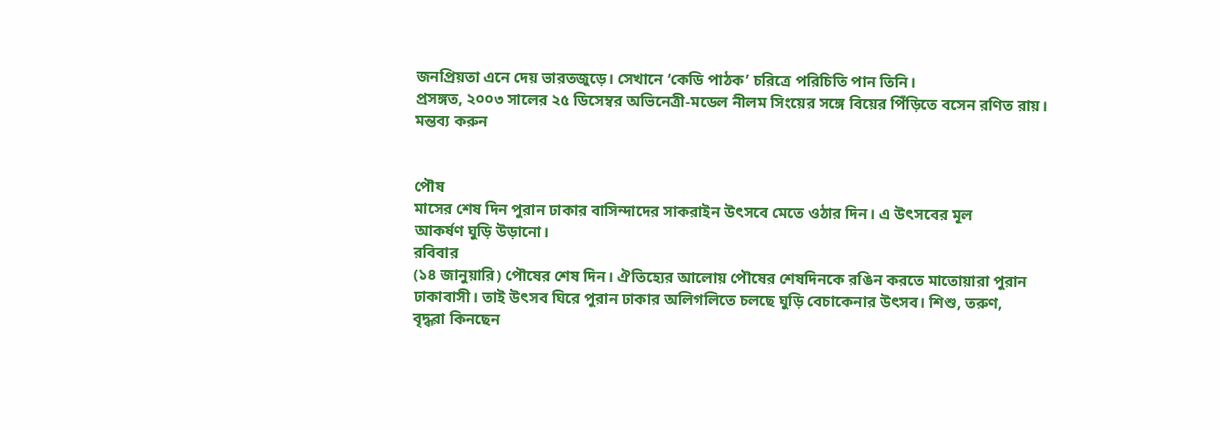জনপ্রিয়তা এনে দেয় ভারতজুড়ে। সেখানে ‘কেডি পাঠক’ চরিত্রে পরিচিতি পান তিনি।
প্রসঙ্গত, ২০০৩ সালের ২৫ ডিসেম্বর অভিনেত্রী-মডেল নীলম সিংয়ের সঙ্গে বিয়ের পিঁড়িতে বসেন রণিত রায়।
মন্তব্য করুন


পৌষ
মাসের শেষ দিন পুরান ঢাকার বাসিন্দাদের সাকরাইন উৎসবে মেতে ওঠার দিন। এ উৎসবের মূল
আকর্ষণ ঘুড়ি উড়ানো।
রবিবার
(১৪ জানুয়ারি) পৌষের শেষ দিন। ঐতিহ্যের আলোয় পৌষের শেষদিনকে রঙিন করতে মাতোয়ারা পুরান
ঢাকাবাসী। তাই উৎসব ঘিরে পুরান ঢাকার অলিগলিতে চলছে ঘুড়ি বেচাকেনার উৎসব। শিশু, তরুণ,
বৃদ্ধরা কিনছেন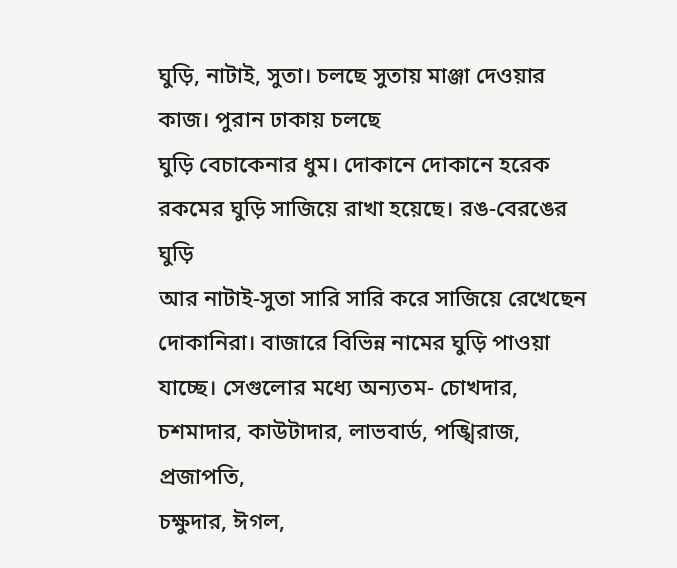ঘুড়ি, নাটাই, সুতা। চলছে সুতায় মাঞ্জা দেওয়ার কাজ। পুরান ঢাকায় চলছে
ঘুড়ি বেচাকেনার ধুম। দোকানে দোকানে হরেক রকমের ঘুড়ি সাজিয়ে রাখা হয়েছে। রঙ-বেরঙের ঘুড়ি
আর নাটাই-সুতা সারি সারি করে সাজিয়ে রেখেছেন দোকানিরা। বাজারে বিভিন্ন নামের ঘুড়ি পাওয়া
যাচ্ছে। সেগুলোর মধ্যে অন্যতম- চোখদার, চশমাদার, কাউটাদার, লাভবার্ড, পঙ্খিরাজ, প্রজাপতি,
চক্ষুদার, ঈগল,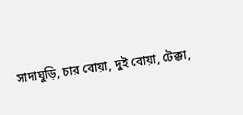সাদাঘুড়ি, চার বোয়া, দুই বোয়া, টেক্কা,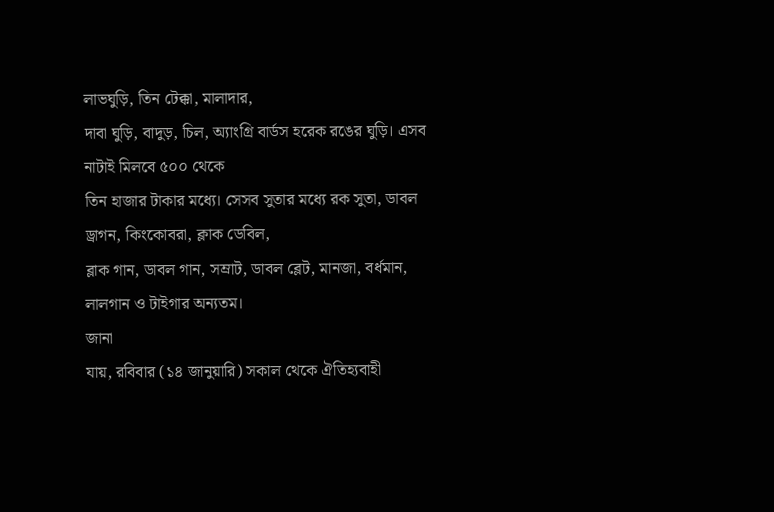লাভঘুড়ি, তিন টেক্কা, মালাদার,
দাবা ঘুড়ি, বাদুড়, চিল, অ্যাংগ্রি বার্ডস হরেক রঙের ঘুড়ি। এসব নাটাই মিলবে ৫০০ থেকে
তিন হাজার টাকার মধ্যে। সেসব সুতার মধ্যে রক সুতা, ডাবল ড্রাগন, কিংকোবরা, ক্লাক ডেবিল,
ব্লাক গান, ডাবল গান, সম্রাট, ডাবল ব্লেট, মানজা, বর্ধমান, লালগান ও টাইগার অন্যতম।
জানা
যায়, রবিবার (১৪ জানুয়ারি) সকাল থেকে ঐতিহ্যবাহী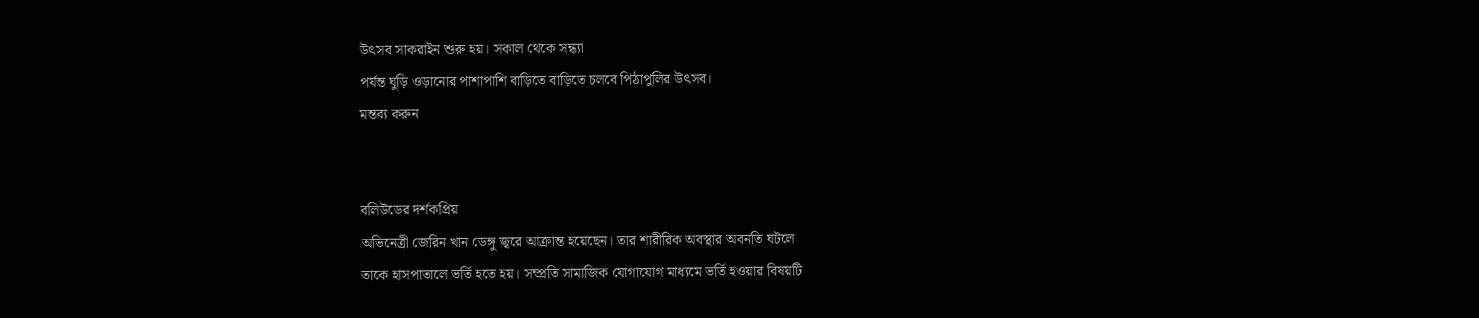উৎসব সাকরাইন শুরু হয়। সকাল থেকে সন্ধ্যা
পর্যন্ত ঘুড়ি ওড়ানোর পাশাপাশি বাড়িতে বাড়িতে চলবে পিঠাপুলির উৎসব।
মন্তব্য করুন


বলিউডের দর্শকপ্রিয়
অভিনেত্রী জেরিন খান ডেঙ্গু জ্বরে আক্রান্ত হয়েছেন। তার শারীরিক অবস্থার অবনতি ঘটলে
তাকে হাসপাতালে ভর্তি হতে হয়। সম্প্রতি সামাজিক যোগাযোগ মাধ্যমে ভর্তি হওয়ার বিষয়টি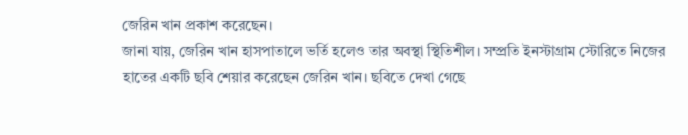জেরিন খান প্রকাশ করেছেন।
জানা যায়, জেরিন খান হাসপাতালে ভর্তি হলেও তার অবস্থা স্থিতিশীল। সম্প্রতি ইনস্টাগ্রাম স্টোরিতে নিজের হাতের একটি ছবি শেয়ার করেছেন জেরিন খান। ছবিতে দেখা গেছে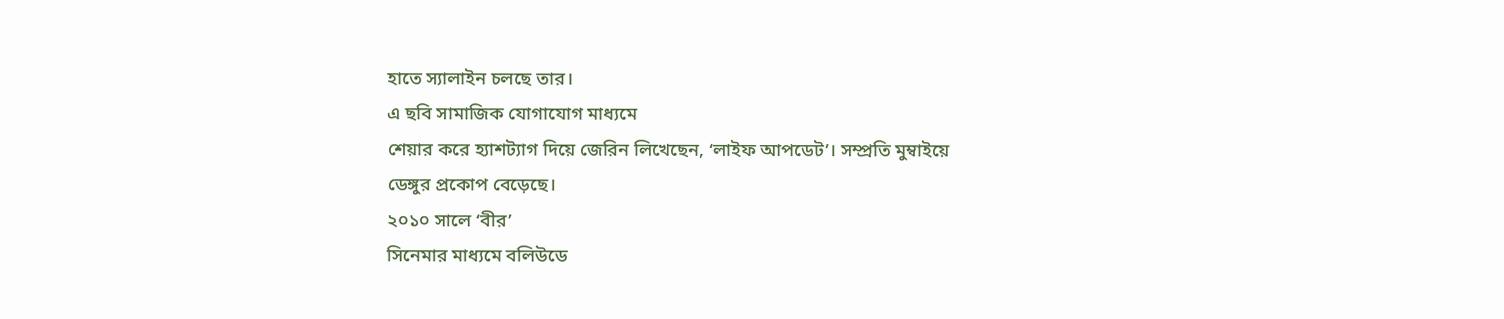হাতে স্যালাইন চলছে তার।
এ ছবি সামাজিক যোগাযোগ মাধ্যমে
শেয়ার করে হ্যাশট্যাগ দিয়ে জেরিন লিখেছেন, ‘লাইফ আপডেট’। সম্প্রতি মুম্বাইয়ে
ডেঙ্গুর প্রকোপ বেড়েছে।
২০১০ সালে ‘বীর’
সিনেমার মাধ্যমে বলিউডে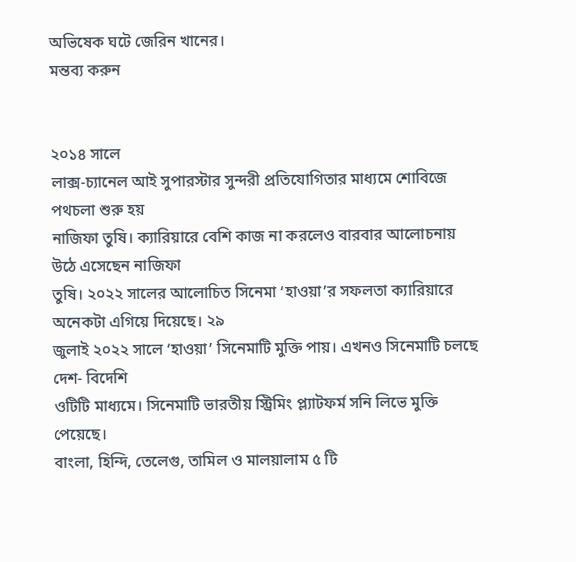অভিষেক ঘটে জেরিন খানের।
মন্তব্য করুন


২০১৪ সালে
লাক্স-চ্যানেল আই সুপারস্টার সুন্দরী প্রতিযোগিতার মাধ্যমে শোবিজে পথচলা শুরু হয়
নাজিফা তুষি। ক্যারিয়ারে বেশি কাজ না করলেও বারবার আলোচনায় উঠে এসেছেন নাজিফা
তুষি। ২০২২ সালের আলোচিত সিনেমা ‘হাওয়া’র সফলতা ক্যারিয়ারে অনেকটা এগিয়ে দিয়েছে। ২৯
জুলাই ২০২২ সালে ‘হাওয়া’ সিনেমাটি মুক্তি পায়। এখনও সিনেমাটি চলছে দেশ- বিদেশি
ওটিটি মাধ্যমে। সিনেমাটি ভারতীয় স্ট্রিমিং প্ল্যাটফর্ম সনি লিভে মুক্তি পেয়েছে।
বাংলা, হিন্দি, তেলেগু, তামিল ও মালয়ালাম ৫ টি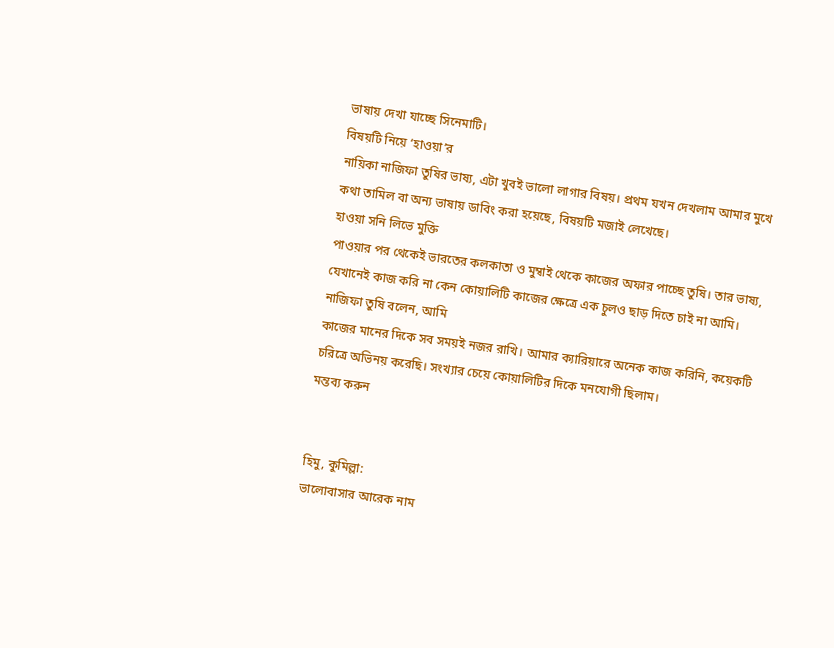ভাষায় দেখা যাচ্ছে সিনেমাটি।
বিষয়টি নিয়ে ‘হাওয়া’র
নায়িকা নাজিফা তুষির ভাষ্য, এটা খুবই ভালো লাগার বিষয়। প্রথম যখন দেখলাম আমার মুখে
কথা তামিল বা অন্য ভাষায় ডাবিং করা হয়েছে, বিষয়টি মজাই লেখেছে।
হাওয়া সনি লিভে মুক্তি
পাওয়ার পর থেকেই ভারতের কলকাতা ও মুম্বাই থেকে কাজের অফার পাচ্ছে তুষি। তার ভাষ্য,
যেখানেই কাজ করি না কেন কোয়ালিটি কাজের ক্ষেত্রে এক চুলও ছাড় দিতে চাই না আমি।
নাজিফা তুষি বলেন, আমি
কাজের মানের দিকে সব সময়ই নজর রাখি। আমার ক্যারিয়ারে অনেক কাজ করিনি, কয়েকটি
চরিত্রে অভিনয় করেছি। সংখ্যার চেয়ে কোয়ালিটির দিকে মনযোগী ছিলাম।
মন্তব্য করুন


হিমু, কুমিল্লা:
ভালোবাসার আরেক নাম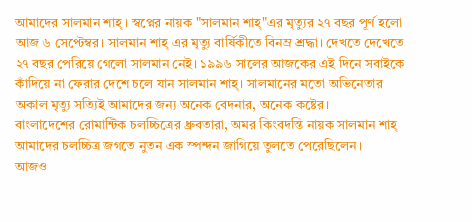আমাদের সালমান শাহ্ । স্বপ্নের নায়ক "সালমান শাহ্"এর মৃত্যুর ২৭ বছর পূর্ণ হলো আজ ৬ সেপ্টেম্বর। সালমান শাহ্ এর মৃত্যু বার্ষিকীতে বিনম্র শ্রদ্ধা। দেখতে দেখেতে ২৭ বছর পেরিয়ে গেলো সালমান নেই। ১৯৯৬ সালের আজকের এই দিনে সবাইকে কাঁদিয়ে না ফেরার দেশে চলে যান সালমান শাহ্। সালমানের মতো অভিনেতার অকাল মৃত্যু সত্যিই আমাদের জন্য অনেক বেদনার, অনেক কষ্টের।
বাংলাদেশের রোমান্টিক চলচ্চিত্রের ধ্রুবতারা, অমর কিংবদন্তি নায়ক সালমান শাহ্ আমাদের চলচ্চিত্র জগতে নুতন এক স্পন্দন জাগিয়ে তুলতে পেরেছিলেন।
আজও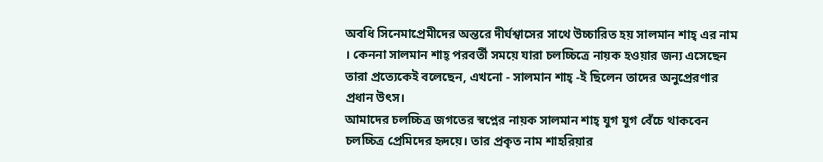অবধি সিনেমাপ্রেমীদের অন্তরে দীর্ঘশ্বাসের সাথে উচ্চারিত হয় সালমান শাহ্ এর নাম । কেননা সালমান শাহ্ পরবর্তী সময়ে যারা চলচ্চিত্রে নায়ক হওয়ার জন্য এসেছেন তারা প্রত্যেকেই বলেছেন, এখনো - সালমান শাহ্ -ই ছিলেন তাদের অনুপ্রেরণার প্রধান উৎস।
আমাদের চলচ্চিত্র জগতের স্বপ্নের নায়ক সালমান শাহ্ যুগ যুগ বেঁচে থাকবেন চলচ্চিত্র প্রেমিদের হৃদয়ে। তার প্রকৃত নাম শাহরিয়ার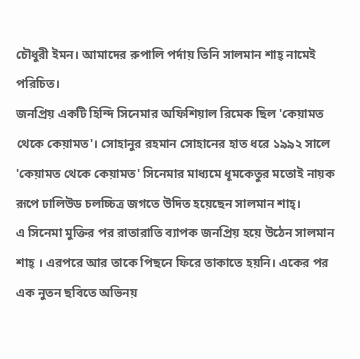চৌধুরী ইমন। আমাদের রুপালি পর্দায় তিনি সালমান শাহ্ নামেই পরিচিত।
জনপ্রিয় একটি হিন্দি সিনেমার অফিশিয়াল রিমেক ছিল 'কেয়ামত থেকে কেয়ামত'। সোহানুর রহমান সোহানের হাত ধরে ১৯৯২ সালে 'কেয়ামত থেকে কেয়ামত' সিনেমার মাধ্যমে ধূমকেতুর মতোই নায়ক রূপে ঢালিউড চলচ্চিত্র জগতে উদিত হয়েছেন সালমান শাহ্।
এ সিনেমা মুক্তির পর রাতারাতি ব্যাপক জনপ্রিয় হয়ে উঠেন সালমান শাহ্ । এরপরে আর তাকে পিছনে ফিরে তাকাতে হয়নি। একের পর এক নুতন ছবিতে অভিনয়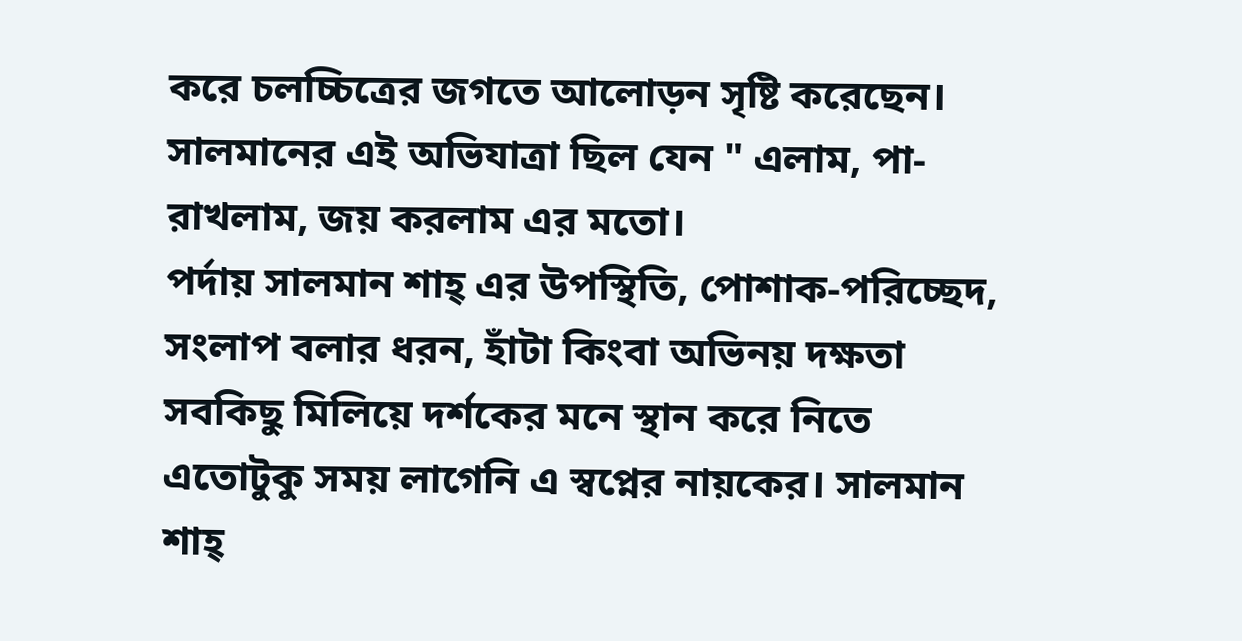করে চলচ্চিত্রের জগতে আলোড়ন সৃষ্টি করেছেন। সালমানের এই অভিযাত্রা ছিল যেন " এলাম, পা- রাখলাম, জয় করলাম এর মতো।
পর্দায় সালমান শাহ্ এর উপস্থিতি, পোশাক-পরিচ্ছেদ, সংলাপ বলার ধরন, হাঁটা কিংবা অভিনয় দক্ষতা সবকিছু মিলিয়ে দর্শকের মনে স্থান করে নিতে এতোটুকু সময় লাগেনি এ স্বপ্নের নায়কের। সালমান শাহ্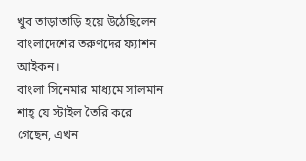খুব তাড়াতাড়ি হয়ে উঠেছিলেন বাংলাদেশের তরুণদের ফ্যাশন আইকন।
বাংলা সিনেমার মাধ্যমে সালমান শাহ্ যে স্টাইল তৈরি করে গেছেন, এখন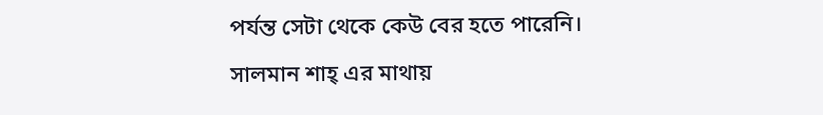পর্যন্ত সেটা থেকে কেউ বের হতে পারেনি।
সালমান শাহ্ এর মাথায়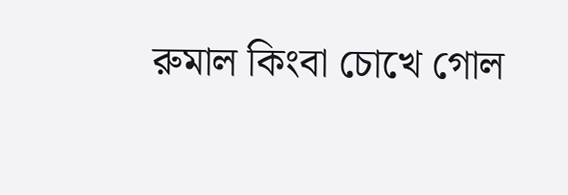রুমাল কিংবা চোখে গোল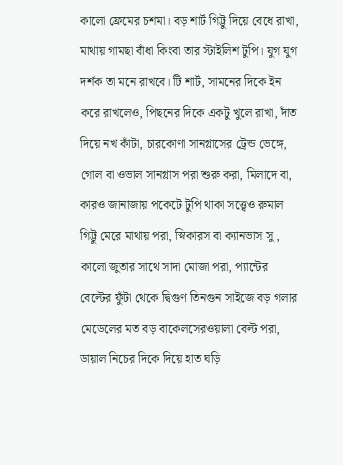কালো ফ্রেমের চশমা। বড় শার্ট গিট্টু দিয়ে বেধে রাখা, মাথায় গামছা বাঁধা কিংবা তার স্টাইলিশ টুপি। যুগ যুগ দর্শক তা মনে রাখবে। টি শার্ট, সামনের দিকে ইন করে রাখলেও, পিছনের দিকে একটু খুলে রাখা, দাঁত দিয়ে নখ কাঁটা, চারকোণা সানগ্লাসের ট্রেন্ড ভেঙ্গে, গোল বা ওভাল সানগ্লাস পরা শুরু করা, মিলাদে বা, কারও জানাজায় পকেটে টুপি থাকা সত্ত্বেও রুমাল গিট্টু মেরে মাথায় পরা, স্নিকারস বা ক্যানভাস সু , কালো জুতার সাথে সাদা মোজা পরা, প্যান্টের বেল্টের ফুঁটা থেকে দ্বিগুণ তিনগুন সাইজে বড় গলার মেডেলের মত বড় বাকেলসেরওয়ালা বেল্ট পরা, ডায়াল নিচের দিকে দিয়ে হাত ঘড়ি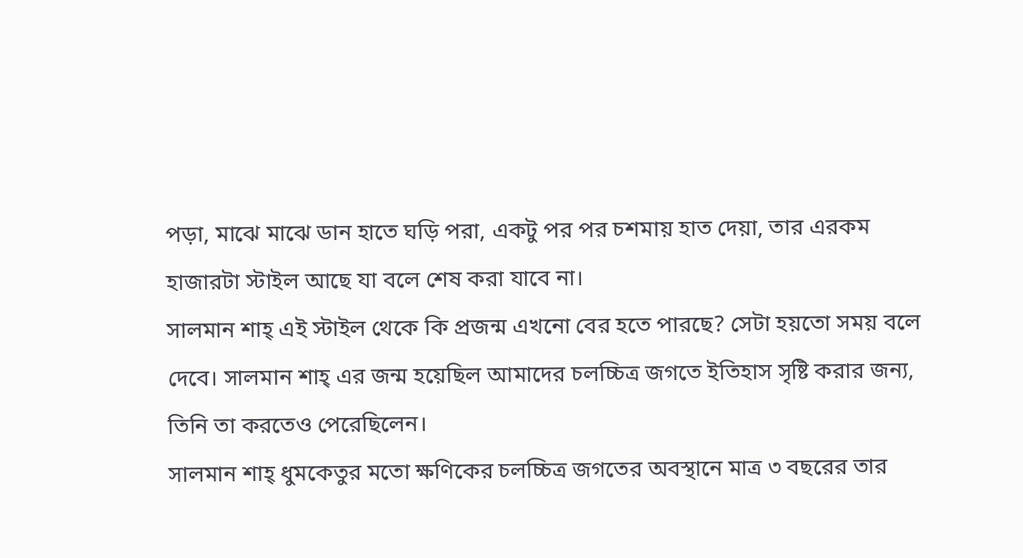পড়া, মাঝে মাঝে ডান হাতে ঘড়ি পরা, একটু পর পর চশমায় হাত দেয়া, তার এরকম হাজারটা স্টাইল আছে যা বলে শেষ করা যাবে না।
সালমান শাহ্ এই স্টাইল থেকে কি প্রজন্ম এখনো বের হতে পারছে? সেটা হয়তো সময় বলে দেবে। সালমান শাহ্ এর জন্ম হয়েছিল আমাদের চলচ্চিত্র জগতে ইতিহাস সৃষ্টি করার জন্য, তিনি তা করতেও পেরেছিলেন।
সালমান শাহ্ ধুমকেতুর মতো ক্ষণিকের চলচ্চিত্র জগতের অবস্থানে মাত্র ৩ বছরের তার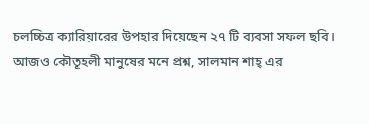চলচ্চিত্র ক্যারিয়ারের উপহার দিয়েছেন ২৭ টি ব্যবসা সফল ছবি।
আজও কৌতূহলী মানুষের মনে প্রশ্ন, সালমান শাহ্ এর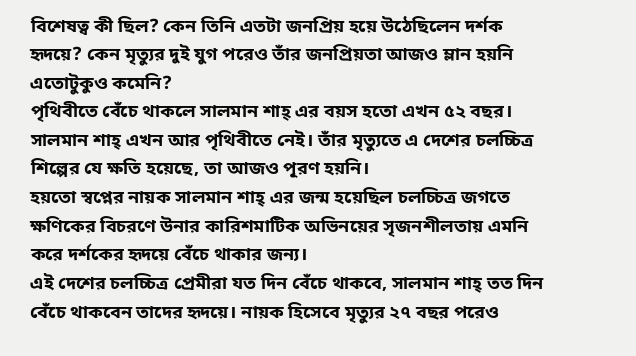বিশেষত্ব কী ছিল? কেন তিনি এতটা জনপ্রিয় হয়ে উঠেছিলেন দর্শক হৃদয়ে? কেন মৃত্যুর দুই যুগ পরেও তাঁর জনপ্রিয়তা আজও ম্লান হয়নি এতোটুকুও কমেনি?
পৃথিবীতে বেঁচে থাকলে সালমান শাহ্ এর বয়স হতো এখন ৫২ বছর। সালমান শাহ্ এখন আর পৃথিবীতে নেই। তাঁর মৃত্যুতে এ দেশের চলচ্চিত্র শিল্পের যে ক্ষতি হয়েছে, তা আজও পূরণ হয়নি।
হয়তো স্বপ্নের নায়ক সালমান শাহ্ এর জন্ম হয়েছিল চলচ্চিত্র জগতে ক্ষণিকের বিচরণে উনার কারিশমাটিক অভিনয়ের সৃজনশীলতায় এমনি করে দর্শকের হৃদয়ে বেঁচে থাকার জন্য।
এই দেশের চলচ্চিত্র প্রেমীরা যত দিন বেঁচে থাকবে, সালমান শাহ্ তত দিন বেঁচে থাকবেন তাদের হৃদয়ে। নায়ক হিসেবে মৃত্যুর ২৭ বছর পরেও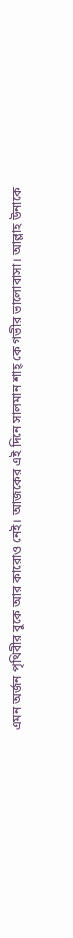এমন অর্জন পৃথিবীর বুকে আর কারোও নেই। আজকের এই দিনে সালমান শাহ্ কে গভীর ভালোবাসা। আল্লাহ উনাকে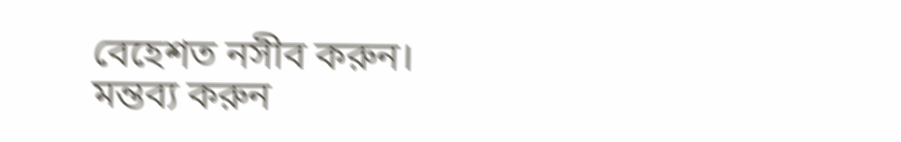বেহেশত নসীব করুন।
মন্তব্য করুন